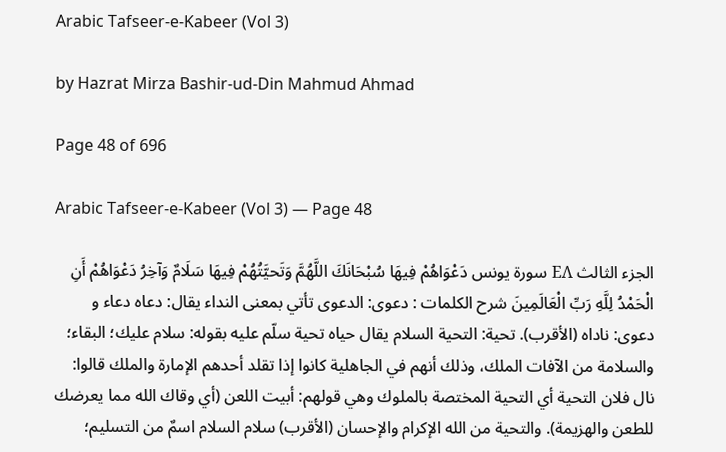Arabic Tafseer-e-Kabeer (Vol 3)

by Hazrat Mirza Bashir-ud-Din Mahmud Ahmad

Page 48 of 696

Arabic Tafseer-e-Kabeer (Vol 3) — Page 48

الجزء الثالث ΕΛ سورة يونس دَعْوَاهُمْ فِيهَا سُبْحَانَكَ اللَّهُمَّ وَتَحيَّتُهُمْ فِيهَا سَلَامٌ وَآخِرُ دَعْوَاهُمْ أَنِ الْحَمْدُ لِلَّهِ رَبِّ الْعَالَمِينَ شرح الكلمات : دعوى: الدعوى تأتي بمعنى النداء يقال: دعاه دعاء و دعوى: ناداه (الأقرب). تحية: التحية السلام يقال حياه تحية سلّم عليه بقوله: سلام عليك؛ البقاء؛ والسلامة من الآفات الملك، وذلك أنهم في الجاهلية كانوا إذا تقلد أحدهم الإمارة والملك قالوا: نال فلان التحية أي التحية المختصة بالملوك وهي قولهم: أبيت اللعن (أي وقاك الله مما يعرضك للطعن والهزيمة). والتحية من الله الإكرام والإحسان (الأقرب) سلام السلام اسمٌ من التسليم؛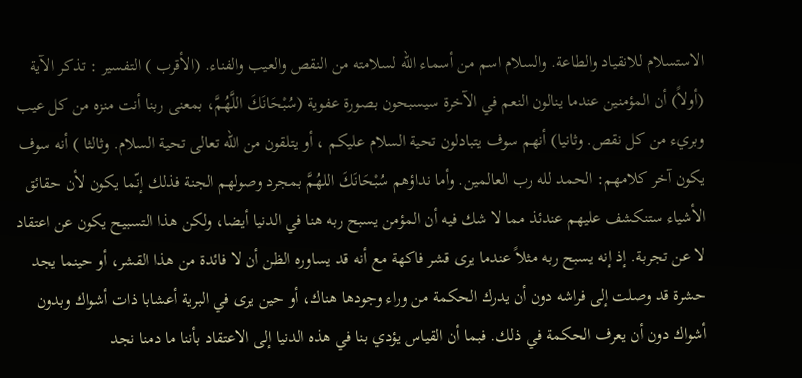الاستسلام للانقياد والطاعة. والسلام اسم من أسماء الله لسلامته من النقص والعيب والفناء. (الأقرب ) التفسير : تذكر الآية (أولاً) أن المؤمنين عندما ينالون النعم في الآخرة سيسبحون بصورة عفوية (سُبْحَانَكَ اللَّهُمَّ، بمعنى ربنا أنت منزه من كل عيب وبريء من كل نقص. وثانيا) أنهم سوف يتبادلون تحية السلام عليكم ، أو يتلقون من الله تعالى تحية السلام. وثالثا ) أنه سوف يكون آخر كلامهم: الحمد لله رب العالمين. وأما نداؤهم سُبْحَانَكَ اللهُمَّ بمجرد وصولهم الجنة فذلك إنّما يكون لأن حقائق الأشياء ستنكشف عليهم عندئذ مما لا شك فيه أن المؤمن يسبح ربه هنا في الدنيا أيضا، ولكن هذا التسبيح يكون عن اعتقاد لا عن تجربة. إذ إنه يسبح ربه مثلاً عندما يرى قشر فاكهة مع أنه قد يساوره الظن أن لا فائدة من هذا القشر، أو حينما يجد حشرة قد وصلت إلى فراشه دون أن يدرك الحكمة من وراء وجودها هناك، أو حين يرى في البرية أعشابا ذات أشواك وبدون أشواك دون أن يعرف الحكمة في ذلك. فبما أن القياس يؤدي بنا في هذه الدنيا إلى الاعتقاد بأننا ما دمنا نجد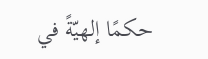حكمًا إلهيّةً في